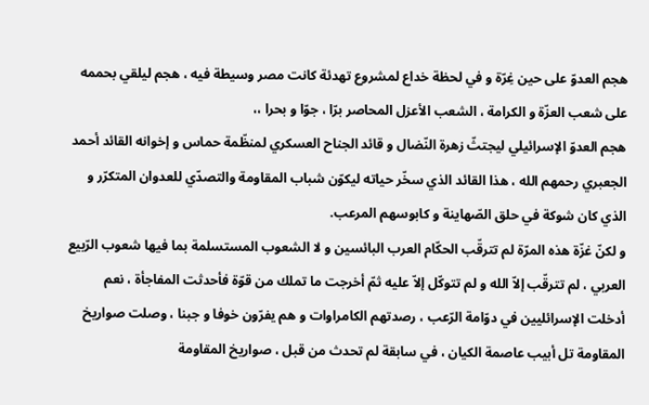هجم العدوّ على حين غِرّة و في لحظة خداع لمشروع تهدئة كانت مصر وسيطة فيه ، هجم ليلقي بحممه على شعب العزّة و الكرامة ، الشعب الأعزل المحاصر برّا ، جوّا و بحرا ،،
هجم العدوّ الإسرائيلي ليجتثّ زهرة النّضال و قائد الجناح العسكري لمنظّمة حماس و إخوانه القائد أحمد الجعبري رحمهم الله ، هذا القائد الذي سخّر حياته ليكوّن شباب المقاومة والتصدّي للعدوان المتكرّر و الذي كان شوكة في حلق الصّهاينة و كابوسهم المرعب.
و لكنّ غزّة هذه المرّة لم تترقّب الحكّام العرب البائسين و لا الشعوب المستسلمة بما فيها شعوب الرّبيع العربي ، لم تترقّب إلاّ الله و لم تتوكّل إلاّ عليه ثمّ أخرجت ما تملك من قوّة فأحدثت المفاجأة ، نعم أدخلت الإسرائليين في دوّامة الرّعب ، رصدتهم الكامراوات و هم يفرّون خوفا و جبنا ، وصلت صواريخ المقاومة تل أبيب عاصمة الكيان ، في سابقة لم تحدث من قبل ، صواريخ المقاومة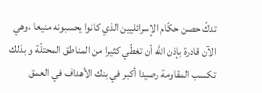تدكّ حصن حكّام الإسرائليين الذي كانوا يحسبونه منيعا ،وهي الآن قادرة بإذن الله أن تغطّي كثيرا من المناطق المحتلّة و بذلك تكسب المقاومة رصيدا أكبر في بنك الأهداف في العمق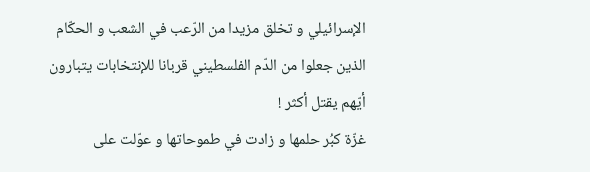الإسرائيلي و تخلق مزيدا من الرّعب في الشعب و الحكّام الذين جعلوا من الدّم الفلسطيني قربانا للإنتخابات يتبارون أيّهم يقتل أكثر !
غزّة كبُر حلمها و زادت في طموحاتها و عوّلت على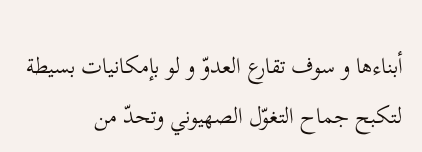أبناءها و سوف تقارع العدوّ و لو بإمكانيات بسيطة لتكبح جماح التغوّل الصهيوني وتحدّ من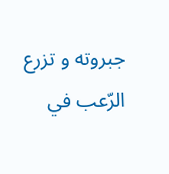جبروته و تزرع الرّعب في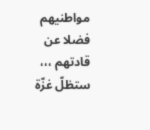مواطنيهم فضلا عن قادتهم ،،،
ستظلّ غزّة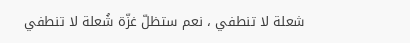شعلة لا تنطفي ، نعم ستظلّ غزّة شُعلة لا تنطفي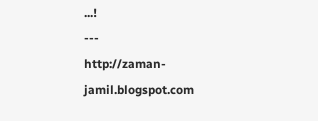...!
---
http://zaman-jamil.blogspot.com